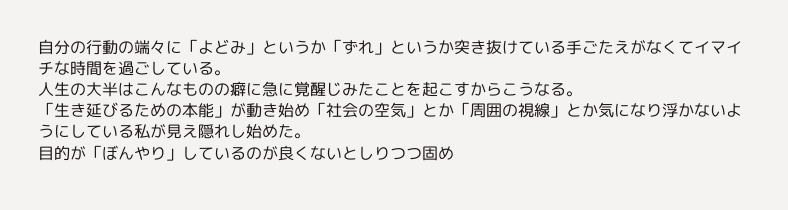自分の行動の端々に「よどみ」というか「ずれ」というか突き抜けている手ごたえがなくてイマイチな時間を過ごしている。
人生の大半はこんなものの癖に急に覚醒じみたことを起こすからこうなる。
「生き延びるための本能」が動き始め「社会の空気」とか「周囲の視線」とか気になり浮かないようにしている私が見え隠れし始めた。
目的が「ぼんやり」しているのが良くないとしりつつ固め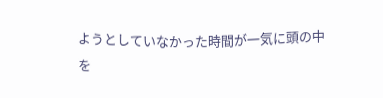ようとしていなかった時間が一気に頭の中を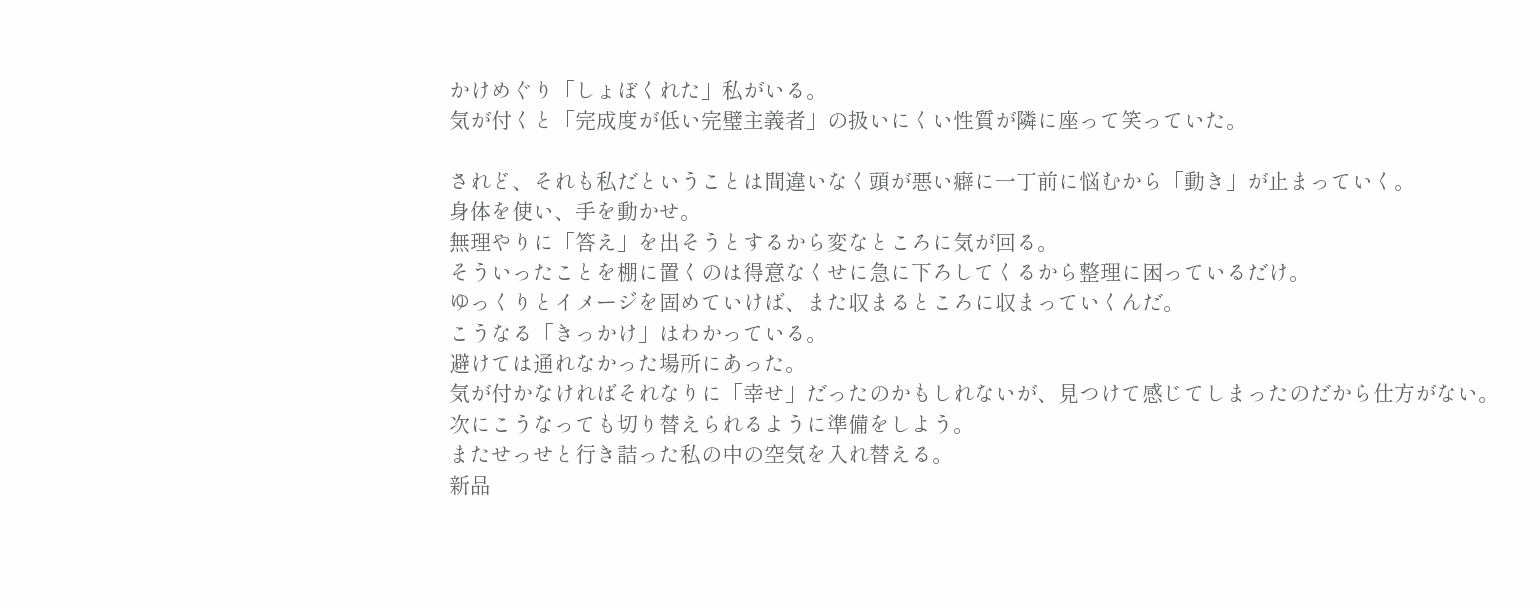かけめぐり「しょぼくれた」私がいる。
気が付くと「完成度が低い完璧主義者」の扱いにくい性質が隣に座って笑っていた。

されど、それも私だということは間違いなく頭が悪い癖に一丁前に悩むから「動き」が止まっていく。
身体を使い、手を動かせ。
無理やりに「答え」を出そうとするから変なところに気が回る。
そういったことを棚に置くのは得意なくせに急に下ろしてくるから整理に困っているだけ。
ゆっくりとイメージを固めていけば、また収まるところに収まっていくんだ。
こうなる「きっかけ」はわかっている。
避けては通れなかった場所にあった。
気が付かなければそれなりに「幸せ」だったのかもしれないが、見つけて感じてしまったのだから仕方がない。
次にこうなっても切り替えられるように準備をしよう。
またせっせと行き詰った私の中の空気を入れ替える。
新品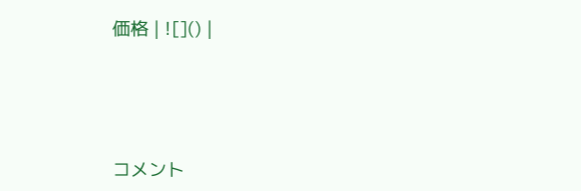価格 | ![]() |




コメント